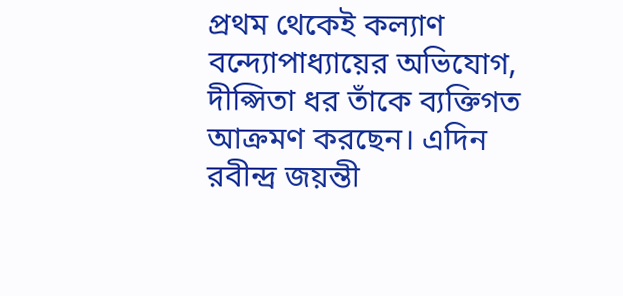প্রথম থেকেই কল্যাণ বন্দ্যোপাধ্যায়ের অভিযোগ, দীপ্সিতা ধর তাঁকে ব্যক্তিগত আক্রমণ করছেন। এদিন রবীন্দ্র জয়ন্তী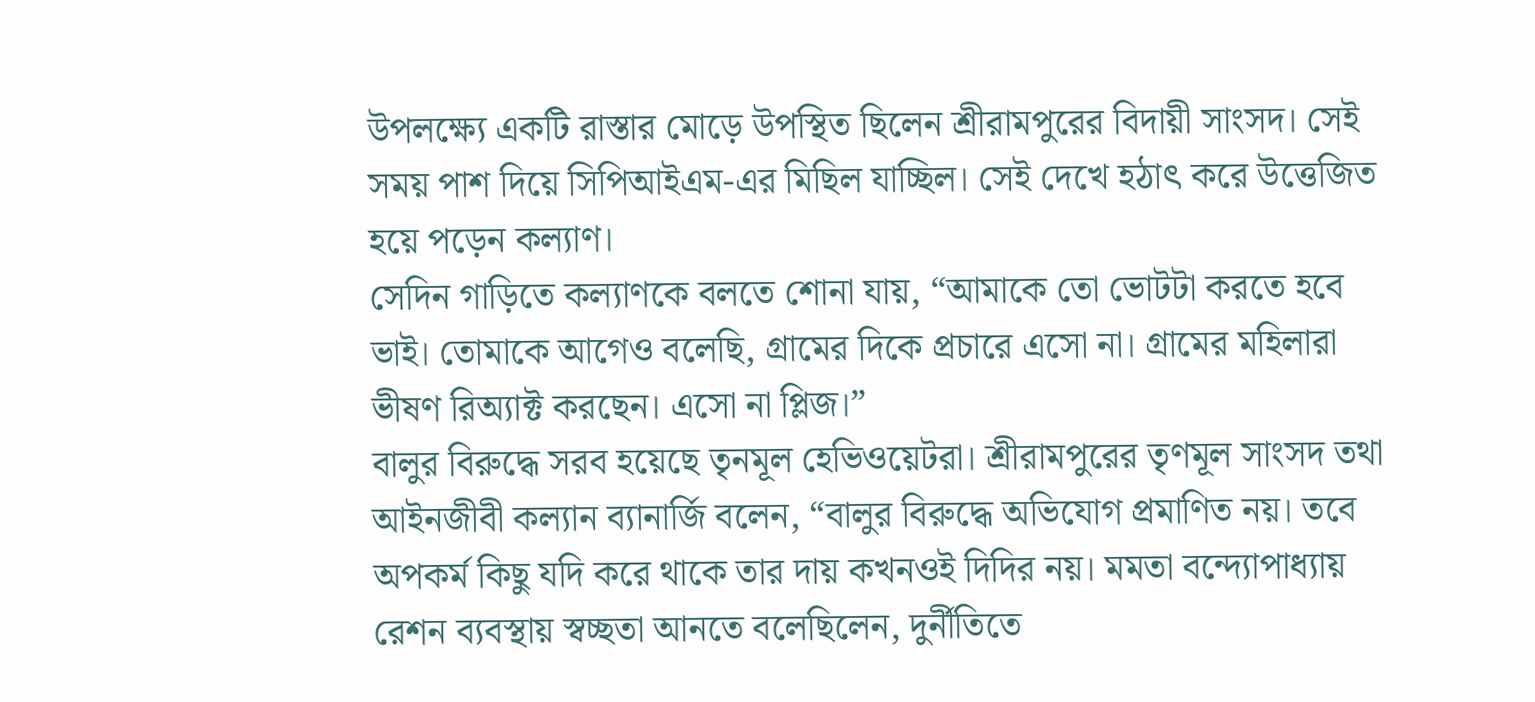উপলক্ষ্যে একটি রাস্তার মোড়ে উপস্থিত ছিলেন শ্রীরামপুরের বিদায়ী সাংসদ। সেই সময় পাশ দিয়ে সিপিআইএম-এর মিছিল যাচ্ছিল। সেই দেখে হঠাৎ করে উত্তেজিত হয়ে পড়েন কল্যাণ।
সেদিন গাড়িতে কল্যাণকে বলতে শোনা যায়, “আমাকে তো ভোটটা করতে হবে ভাই। তোমাকে আগেও বলেছি, গ্রামের দিকে প্রচারে এসো না। গ্রামের মহিলারা ভীষণ রিঅ্যাক্ট করছেন। এসো না প্লিজ।”
বালুর বিরুদ্ধে সরব হয়েছে তৃনমূল হেভিওয়েটরা। শ্রীরামপুরের তৃণমূল সাংসদ তথা আইনজীবী কল্যান ব্যানার্জি বলেন, “বালুর বিরুদ্ধে অভিযোগ প্রমাণিত নয়। তবে অপকর্ম কিছু যদি করে থাকে তার দায় কখনওই দিদির নয়। মমতা বন্দ্যোপাধ্যায় রেশন ব্যবস্থায় স্বচ্ছতা আনতে বলেছিলেন, দুর্নীতিতে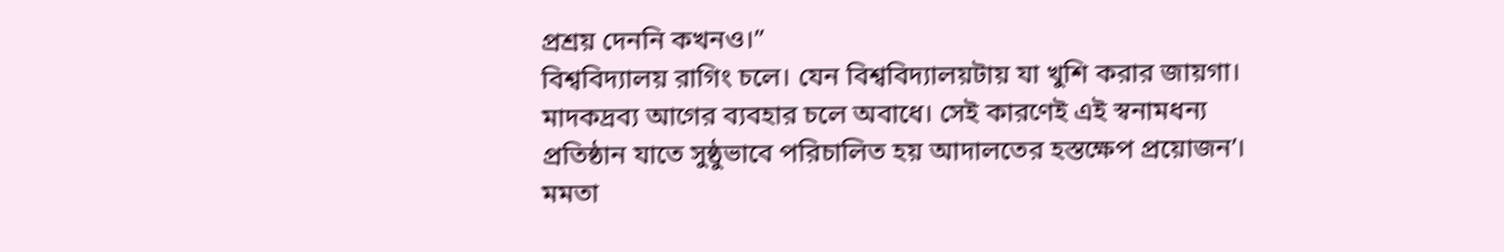প্রশ্রয় দেননি কখনও।”
বিশ্ববিদ্যালয় রাগিং চলে। যেন বিশ্ববিদ্যালয়টায় যা খুশি করার জায়গা। মাদকদ্রব্য আগের ব্যবহার চলে অবাধে। সেই কারণেই এই স্বনামধন্য প্রতিষ্ঠান যাতে সুষ্ঠুভাবে পরিচালিত হয় আদালতের হস্তক্ষেপ প্রয়োজন’।
মমতা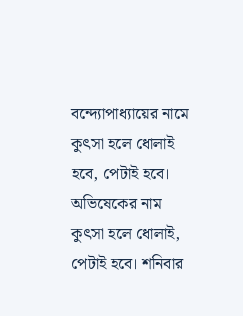বন্দ্যোপাধ্যায়ের নামে কুৎসা হলে ধোলাই হবে, পেটাই হবে। অভিষেকের নাম কুৎসা হলে ধোলাই, পেটাই হবে। শনিবার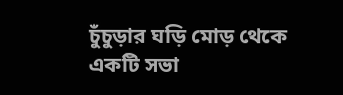চুঁচুড়ার ঘড়ি মোড় থেকে একটি সভা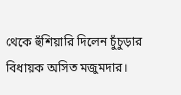থেকে হুঁশিয়ারি দিলেন চুঁচুড়ার বিধায়ক অসিত মজুমদার।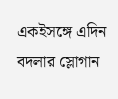একইসঙ্গে এদিন বদলার স্লোগান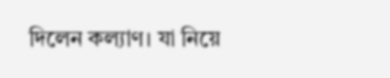দিলেন কল্যাণ। যা নিয়ে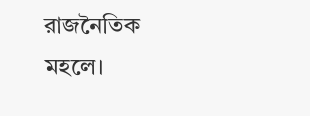রাজনৈতিক মহলে।